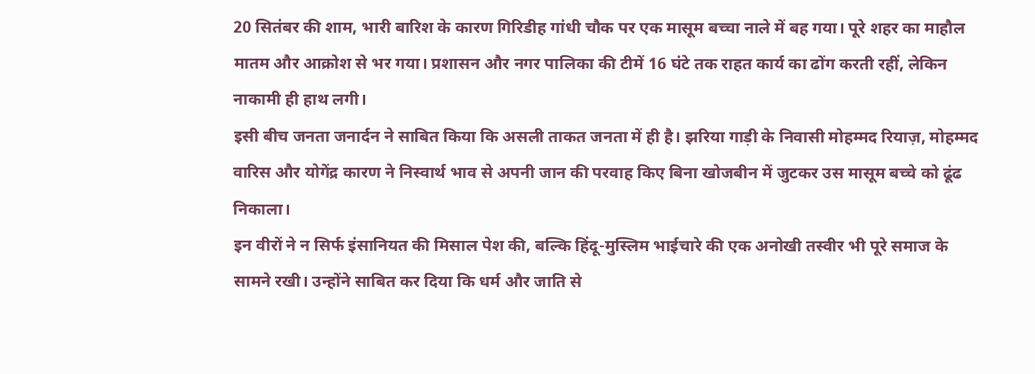20 सितंबर की शाम, भारी बारिश के कारण गिरिडीह गांधी चौक पर एक मासूम बच्चा नाले में बह गया। पूरे शहर का माहौल मातम और आक्रोश से भर गया। प्रशासन और नगर पालिका की टीमें 16 घंटे तक राहत कार्य का ढोंग करती रहीं, लेकिन नाकामी ही हाथ लगी।
इसी बीच जनता जनार्दन ने साबित किया कि असली ताकत जनता में ही है। झरिया गाड़ी के निवासी मोहम्मद रियाज़, मोहम्मद वारिस और योगेंद्र कारण ने निस्वार्थ भाव से अपनी जान की परवाह किए बिना खोजबीन में जुटकर उस मासूम बच्चे को ढूंढ निकाला।
इन वीरों ने न सिर्फ इंसानियत की मिसाल पेश की, बल्कि हिंदू-मुस्लिम भाईचारे की एक अनोखी तस्वीर भी पूरे समाज के सामने रखी। उन्होंने साबित कर दिया कि धर्म और जाति से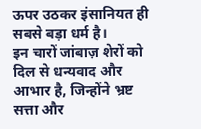ऊपर उठकर इंसानियत ही सबसे बड़ा धर्म है।
इन चारों जांबाज़ शेरों को दिल से धन्यवाद और आभार है, जिन्होंने भ्रष्ट सत्ता और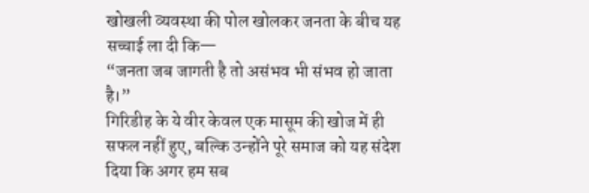खोखली व्यवस्था की पोल खोलकर जनता के बीच यह सच्चाई ला दी कि—
“जनता जब जागती है तो असंभव भी संभव हो जाता है।”
गिरिडीह के ये वीर केवल एक मासूम की खोज में ही सफल नहीं हुए, बल्कि उन्होंने पूरे समाज को यह संदेश दिया कि अगर हम सब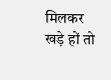मिलकर खड़े हों तो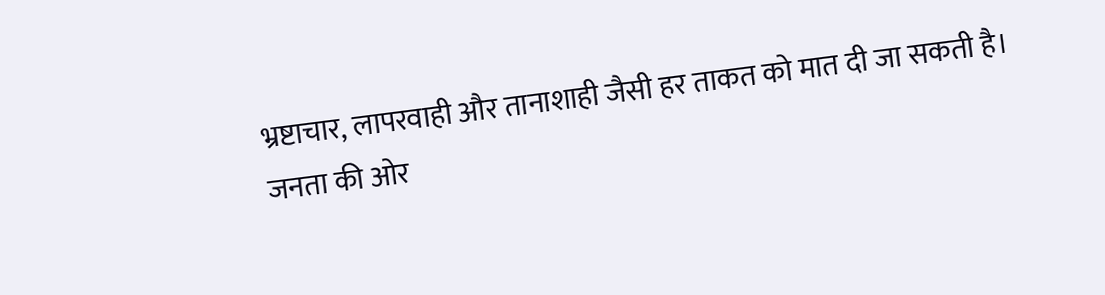भ्रष्टाचार, लापरवाही और तानाशाही जैसी हर ताकत को मात दी जा सकती है।
जनता की ओर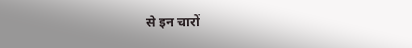से इन चारों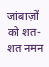जांबाज़ों को शत-शत नमन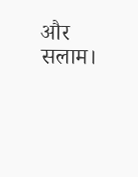और सलाम।